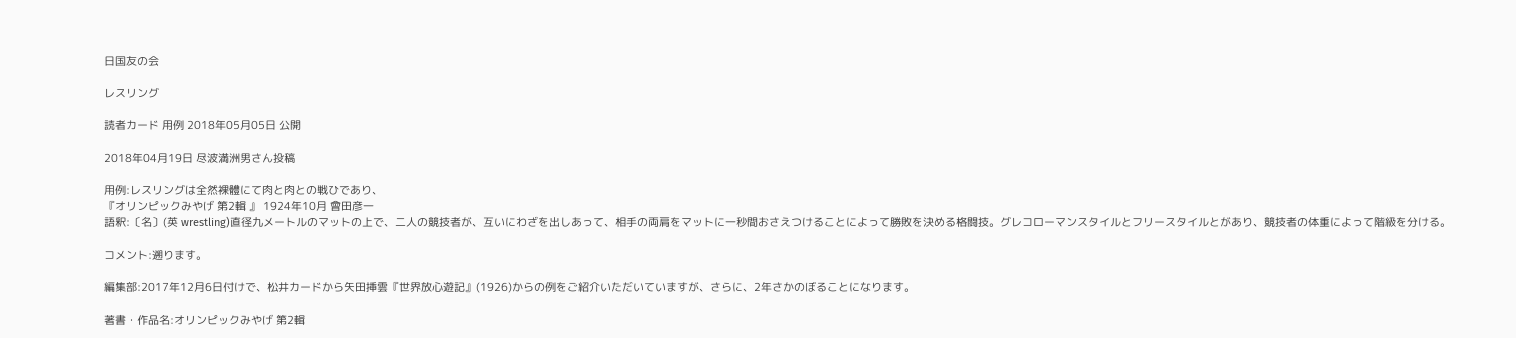日国友の会

レスリング

読者カード 用例 2018年05月05日 公開

2018年04月19日 尽波満洲男さん投稿

用例:レスリングは全然裸體にて肉と肉との戦ひであり、
『オリンピックみやげ 第2輯 』 1924年10月 會田彦一
語釈:〔名〕(英 wrestling)直径九メートルのマットの上で、二人の競技者が、互いにわざを出しあって、相手の両肩をマットに一秒間おさえつけることによって勝敗を決める格闘技。グレコローマンスタイルとフリースタイルとがあり、競技者の体重によって階級を分ける。

コメント:遡ります。

編集部:2017年12月6日付けで、松井カードから矢田挿雲『世界放心遊記』(1926)からの例をご紹介いただいていますが、さらに、2年さかのぼることになります。

著書・作品名:オリンピックみやげ 第2輯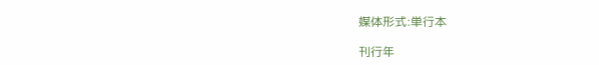媒体形式:単行本

刊行年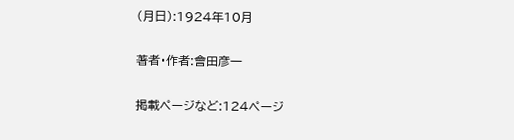(月日):1924年10月

著者・作者:會田彦一

掲載ページなど:124ページ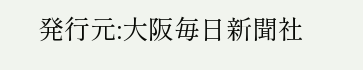発行元:大阪毎日新聞社